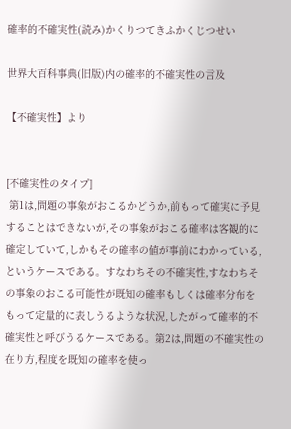確率的不確実性(読み)かくりつてきふかくじつせい

世界大百科事典(旧版)内の確率的不確実性の言及

【不確実性】より


[不確実性のタイプ]
 第1は,問題の事象がおこるかどうか,前もって確実に予見することはできないが,その事象がおこる確率は客観的に確定していて,しかもその確率の値が事前にわかっている,というケースである。すなわちその不確実性,すなわちその事象のおこる可能性が既知の確率もしくは確率分布をもって定量的に表しうるような状況,したがって確率的不確実性と呼びうるケースである。第2は,問題の不確実性の在り方,程度を既知の確率を使っ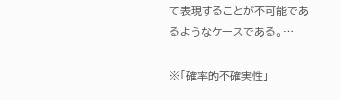て表現することが不可能であるようなケースである。…

※「確率的不確実性」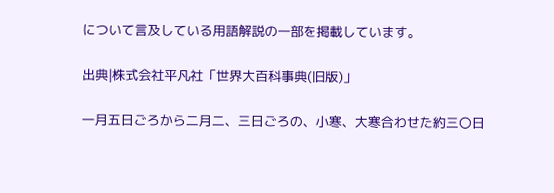について言及している用語解説の一部を掲載しています。

出典|株式会社平凡社「世界大百科事典(旧版)」

一月五日ごろから二月二、三日ごろの、小寒、大寒合わせた約三〇日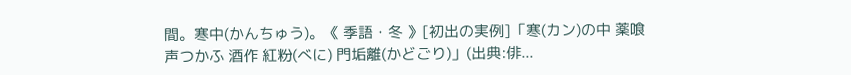間。寒中(かんちゅう)。《 季語・冬 》[初出の実例]「寒(カン)の中 薬喰 声つかふ 酒作 紅粉(べに) 門垢離(かどごり)」(出典:俳...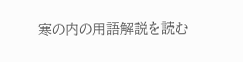寒の内の用語解説を読む